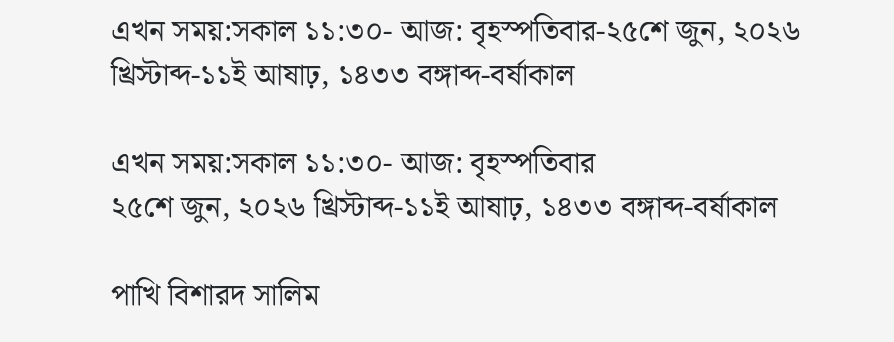এখন সময়:সকাল ১১:৩০- আজ: বৃহস্পতিবার-২৫শে জুন, ২০২৬ খ্রিস্টাব্দ-১১ই আষাঢ়, ১৪৩৩ বঙ্গাব্দ-বর্ষাকাল

এখন সময়:সকাল ১১:৩০- আজ: বৃহস্পতিবার
২৫শে জুন, ২০২৬ খ্রিস্টাব্দ-১১ই আষাঢ়, ১৪৩৩ বঙ্গাব্দ-বর্ষাকাল

পাখি বিশারদ সালিম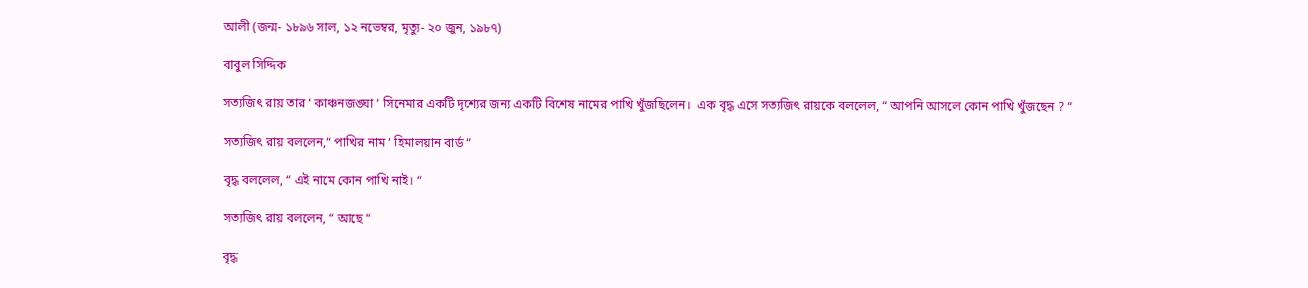আলী (জন্ম- ১৮৯৬ সাল, ১২ নভেম্বর, মৃত্যু- ২০ জুন, ১৯৮৭)

বাবুল সিদ্দিক

সত্যজিৎ রায় তার ‘ কাঞ্চনজঙ্ঘা ‘ সিনেমার একটি দৃশ্যের জন্য একটি বিশেষ নামের পাখি খুঁজছিলেন।  এক বৃদ্ধ এসে সত্যজিৎ রায়কে বললেল, “ আপনি আসলে কোন পাখি খুঁজছেন ? “

সত্যজিৎ রায় বললেন,“ পাখির নাম ‘ হিমালয়ান বার্ড “

বৃদ্ধ বললেল, “ এই নামে কোন পাখি নাই। “

সত্যজিৎ রায় বললেন, “ আছে “

বৃদ্ধ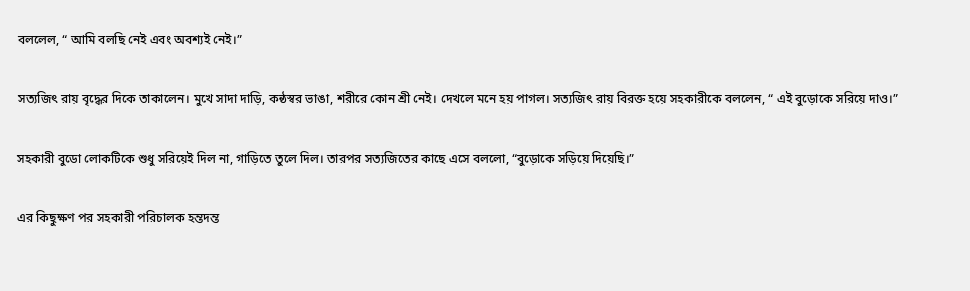বললেল, “ আমি বলছি নেই এবং অবশ্যই নেই।”

সত্যজিৎ রায় বৃদ্ধের দিকে তাকালেন। মুখে সাদা দাড়ি, কন্ঠস্বর ভাঙা, শরীরে কোন শ্রী নেই। দেখলে মনে হয় পাগল। সত্যজিৎ রায় বিরক্ত হয়ে সহকারীকে বললেন, “ এই বুড়োকে সরিয়ে দাও।”

সহকারী বুডো লোকটিকে শুধু সরিয়েই দিল না, গাড়িতে তুলে দিল। তারপর সত্যজিতের কাছে এসে বললো, “বুড়োকে সড়িয়ে দিয়েছি।”

এর কিছুক্ষণ পর সহকারী পরিচালক হন্তদন্ত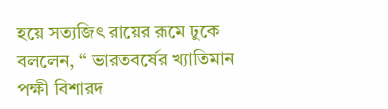হয়ে সত্যজিৎ রায়ের রূমে ঢুকে বললেন, “ ভারতবর্ষের খ্যাতিমান পক্ষী বিশারদ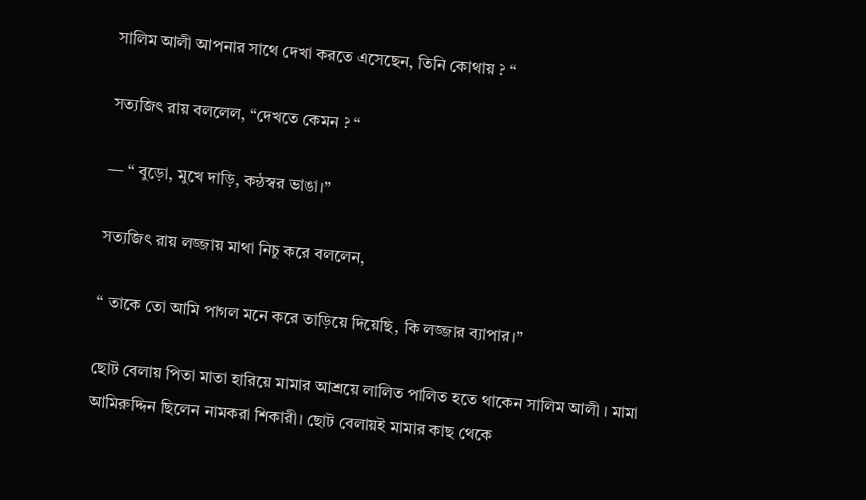সালিম আলী আপনার সাথে দেখা করতে এসেছেন, তিনি কোথায় ? “

সত্যজিৎ রায় বললেল, “দেখতে কেমন ? “

— “ বুড়ো, মুখে দাড়ি, কন্ঠস্বর ভাঙা।”

সত্যজিৎ রায় লজ্জায় মাথা নিচু করে বললেন,

“ তাকে তো আমি পাগল মনে করে তাড়িয়ে দিয়েছি, কি লজ্জার ব্যাপার।”

ছোট বেলায় পিতা মাতা হারিয়ে মামার আশ্রয়ে লালিত পালিত হতে থাকেন সালিম আলী । মামা আমিরুদ্দিন ছিলেন নামকরা শিকারী। ছোট বেলায়ই মামার কাছ থেকে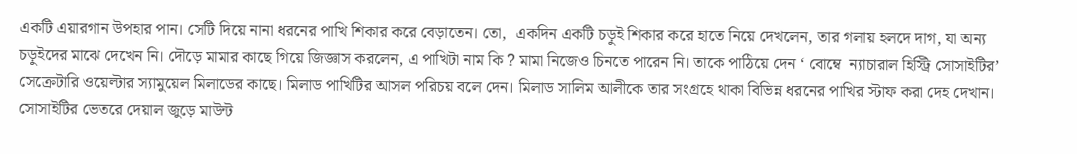একটি এয়ারগান উপহার পান। সেটি দিয়ে নানা ধরনের পাখি শিকার করে বেড়াতেন। তো,  একদিন একটি চড়ুই শিকার করে হাতে নিয়ে দেখলেন, তার গলায় হলদে দাগ, যা অন্য চড়ুইদের মাঝে দেখেন নি। দৌড়ে মামার কাছে গিয়ে জিজ্ঞাস করলেন, এ পাখিটা নাম কি ? মামা নিজেও চিনতে পারেন নি। তাকে পাঠিয়ে দেন ‘ বোম্বে  ন্যাচারাল হিস্ট্রি সোসাইটির’ সেক্রেটারি ওয়েল্টার স্যামুয়েল মিলাডের কাছে। মিলাড পাখিটির আসল পরিচয় বলে দেন। মিলাড সালিম আলীকে তার সংগ্রহে থাকা বিভিন্ন ধরনের পাখির স্টাফ করা দেহ দেখান। সোসাইটির ভেতরে দেয়াল জুড়ে মাউন্ট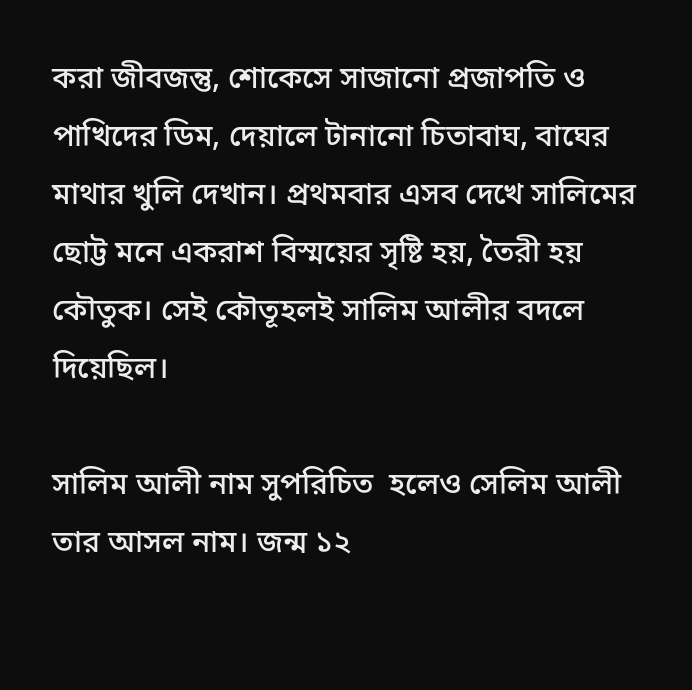করা জীবজন্তু, শোকেসে সাজানো প্রজাপতি ও পাখিদের ডিম, দেয়ালে টানানো চিতাবাঘ, বাঘের মাথার খুলি দেখান। প্রথমবার এসব দেখে সালিমের ছোট্ট মনে একরাশ বিস্ময়ের সৃষ্টি হয়, তৈরী হয় কৌতুক। সেই কৌতূহলই সালিম আলীর বদলে দিয়েছিল।

সালিম আলী নাম সুপরিচিত  হলেও সেলিম আলী তার আসল নাম। জন্ম ১২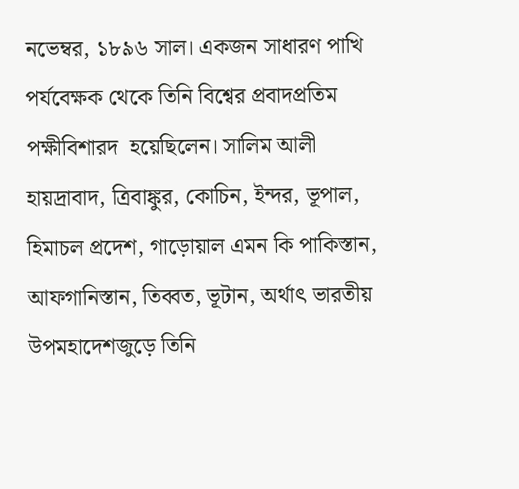নভেম্বর, ১৮৯৬ সাল। একজন সাধারণ পাখি পর্যবেক্ষক থেকে তিনি বিশ্বের প্রবাদপ্রতিম পক্ষীবিশারদ  হয়েছিলেন। সালিম আলী হায়দ্রাবাদ, ত্রিবাঙ্কুর, কোচিন, ইন্দর, ভূপাল, হিমাচল প্রদেশ, গাড়োয়াল এমন কি পাকিস্তান, আফগানিস্তান, তিব্বত, ভূটান, অর্থাৎ ভারতীয় উপমহাদেশজুড়ে তিনি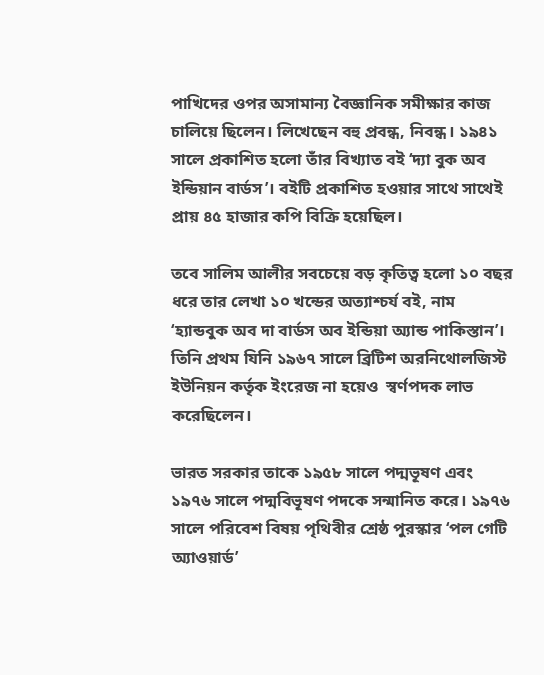পাখিদের ওপর অসামান্য বৈজ্ঞানিক সমীক্ষার কাজ চালিয়ে ছিলেন। লিখেছেন বহু প্রবন্ধ, নিবন্ধ। ১৯৪১ সালে প্রকাশিত হলো তাঁর বিখ্যাত বই ‘দ্যা বুক অব ইন্ডিয়ান বার্ডস’। বইটি প্রকাশিত হওয়ার সাথে সাথেই প্রায় ৪৫ হাজার কপি বিক্রি হয়েছিল।

তবে সালিম আলীর সবচেয়ে বড় কৃতিত্ব হলো ১০ বছর ধরে তার লেখা ১০ খন্ডের অত্যাশ্চর্য বই, নাম ‘হ্যান্ডবুক অব দা বার্ডস অব ইন্ডিয়া অ্যান্ড পাকিস্তান’। তিনি প্রথম যিনি ১৯৬৭ সালে ব্রিটিশ অরনিথোলজিস্ট ইউনিয়ন কর্তৃক ইংরেজ না হয়েও  স্বর্ণপদক লাভ করেছিলেন।

ভারত সরকার তাকে ১৯৫৮ সালে পদ্মভূষণ এবং ১৯৭৬ সালে পদ্মবিভূষণ পদকে সন্মানিত করে। ১৯৭৬ সালে পরিবেশ বিষয় পৃথিবীর শ্রেষ্ঠ পুরস্কার ‘পল গেটি অ্যাওয়ার্ড’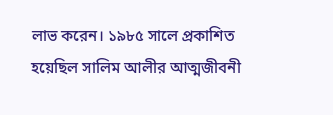লাভ করেন। ১৯৮৫ সালে প্রকাশিত হয়েছিল সালিম আলীর আত্মজীবনী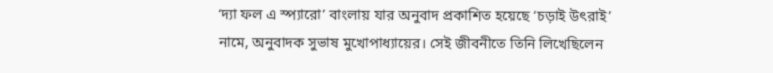‘দ্যা ফল এ স্প্যারো’ বাংলায় যার অনুবাদ প্রকাশিত হয়েছে ‘চড়াই উৎরাই’ নামে, অনুবাদক সুভাষ মুখোপাধ্যায়ের। সেই জীবনীতে তিনি লিখেছিলেন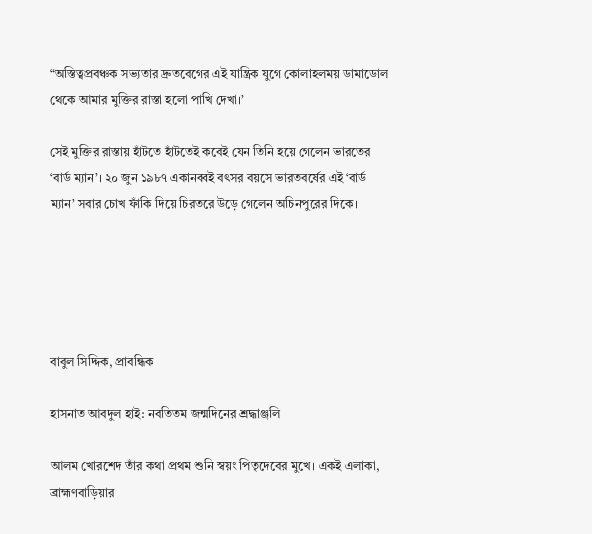“অস্তিত্বপ্রবঞ্চক সভ্যতার দ্রুতবেগের এই যান্ত্রিক যুগে কোলাহলময় ডামাডোল থেকে আমার মুক্তির রাস্তা হলো পাখি দেখা।’

সেই মুক্তির রাস্তায় হাঁটতে হাঁটতেই কবেই যেন তিনি হয়ে গেলেন ভারতের ‘বার্ড ম্যান’। ২০ জুন ১৯৮৭ একানব্বই বৎসর বয়সে ভারতবর্ষের এই ‘বার্ড ম্যান’ সবার চোখ ফাঁকি দিয়ে চিরতরে উড়ে গেলেন অচিনপুরের দিকে।





বাবুল সিদ্দিক, প্রাবন্ধিক

হাসনাত আবদুল হাই: নবতিতম জন্মদিনের শ্রদ্ধাঞ্জলি

আলম খোরশেদ তাঁর কথা প্রথম শুনি স্বয়ং পিতৃদেবের মুখে। একই এলাকা, ব্রাহ্মণবাড়িয়ার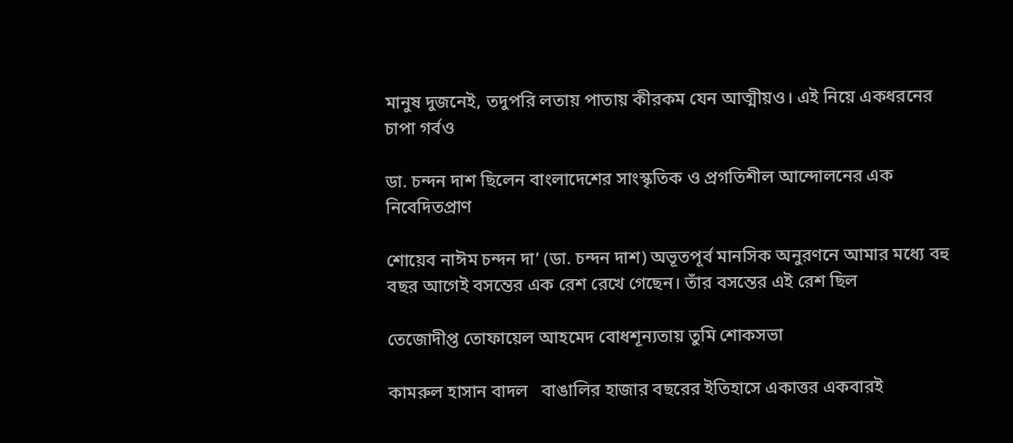মানুষ দুজনেই, তদুপরি লতায় পাতায় কীরকম যেন আত্মীয়ও। এই নিয়ে একধরনের চাপা গর্বও

ডা. চন্দন দাশ ছিলেন বাংলাদেশের সাংস্কৃতিক ও প্রগতিশীল আন্দোলনের এক নিবেদিতপ্রাণ

শোয়েব নাঈম চন্দন দা’ (ডা. চন্দন দাশ) অভূতপূর্ব মানসিক অনুরণনে আমার মধ্যে বহু বছর আগেই বসন্তের এক রেশ রেখে গেছেন। তাঁর বসন্তের এই রেশ ছিল

তেজোদীপ্ত তোফায়েল আহমেদ বোধশূন্যতায় তুমি শোকসভা

কামরুল হাসান বাদল   বাঙালির হাজার বছরের ইতিহাসে একাত্তর একবারই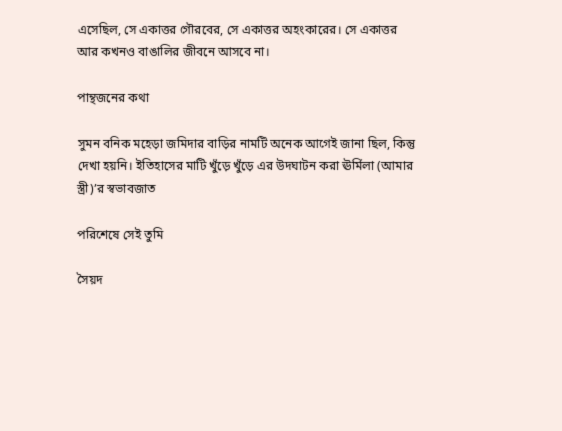এসেছিল, সে একাত্তর গৌরবের, সে একাত্তর অহংকারের। সে একাত্তর আর কখনও বাঙালির জীবনে আসবে না।

পান্থজনের কথা

সুমন বনিক মহেড়া জমিদার বাড়ির নামটি অনেক আগেই জানা ছিল, কিন্তু দেখা হয়নি। ইতিহাসের মাটি খুঁড়ে খুঁড়ে এর উদঘাটন করা ঊর্মিলা (আমার স্ত্রী)’র স্বভাবজাত

পরিশেষে সেই তুমি

সৈয়দ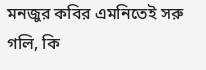মনজুর কবির এমনিতেই সরু গলি, কি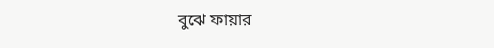বুঝে ফায়ার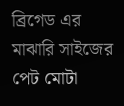ব্রিগেড এর মাঝারি সাইজের পেট মোটা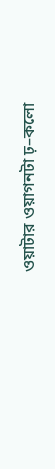ওয়াটার ওয়াগনটা ঢ়–কলো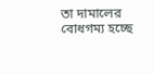তা দামালের বোধগম্য হচ্ছে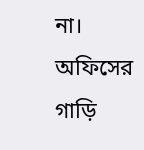না। অফিসের গাড়ি